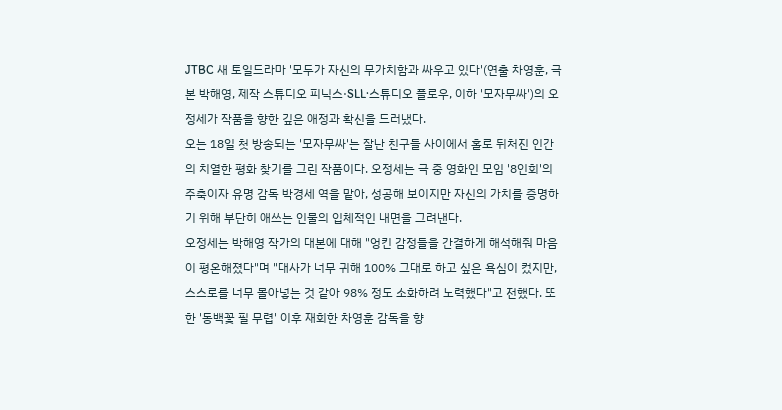JTBC 새 토일드라마 '모두가 자신의 무가치함과 싸우고 있다'(연출 차영훈, 극본 박해영, 제작 스튜디오 피닉스·SLL·스튜디오 플로우, 이하 '모자무싸')의 오정세가 작품을 향한 깊은 애정과 확신을 드러냈다.
오는 18일 첫 방송되는 '모자무싸'는 잘난 친구들 사이에서 홀로 뒤처진 인간의 치열한 평화 찾기를 그린 작품이다. 오정세는 극 중 영화인 모임 '8인회'의 주축이자 유명 감독 박경세 역을 맡아, 성공해 보이지만 자신의 가치를 증명하기 위해 부단히 애쓰는 인물의 입체적인 내면을 그려낸다.
오정세는 박해영 작가의 대본에 대해 "엉킨 감정들을 간결하게 해석해줘 마음이 평온해졌다"며 "대사가 너무 귀해 100% 그대로 하고 싶은 욕심이 컸지만, 스스로를 너무 몰아넣는 것 같아 98% 정도 소화하려 노력했다"고 전했다. 또한 '동백꽃 필 무렵' 이후 재회한 차영훈 감독을 향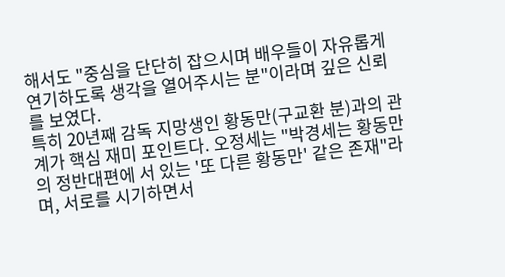해서도 "중심을 단단히 잡으시며 배우들이 자유롭게 연기하도록 생각을 열어주시는 분"이라며 깊은 신뢰를 보였다.
특히 20년째 감독 지망생인 황동만(구교환 분)과의 관계가 핵심 재미 포인트다. 오정세는 "박경세는 황동만의 정반대편에 서 있는 '또 다른 황동만' 같은 존재"라며, 서로를 시기하면서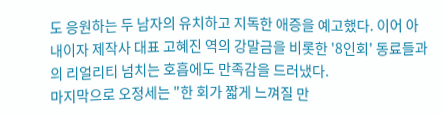도 응원하는 두 남자의 유치하고 지독한 애증을 예고했다. 이어 아내이자 제작사 대표 고혜진 역의 강말금을 비롯한 '8인회' 동료들과의 리얼리티 넘치는 호흡에도 만족감을 드러냈다.
마지막으로 오정세는 "한 회가 짧게 느껴질 만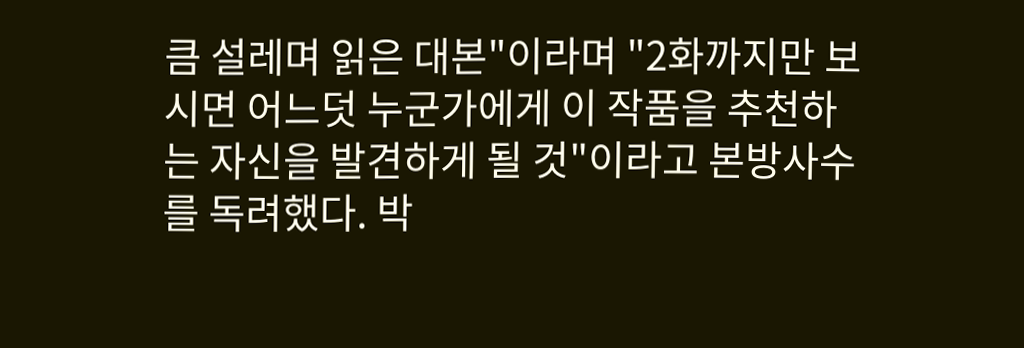큼 설레며 읽은 대본"이라며 "2화까지만 보시면 어느덧 누군가에게 이 작품을 추천하는 자신을 발견하게 될 것"이라고 본방사수를 독려했다. 박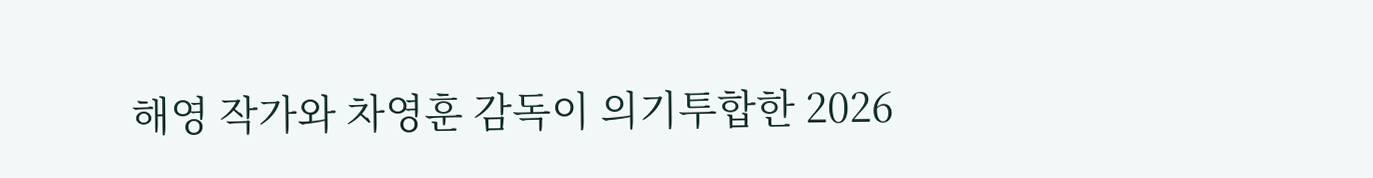해영 작가와 차영훈 감독이 의기투합한 2026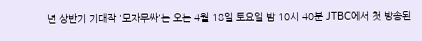년 상반기 기대작 '모자무싸'는 오는 4월 18일 토요일 밤 10시 40분 JTBC에서 첫 방송된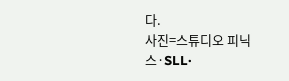다.
사진=스튜디오 피닉스·SLL·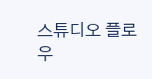스튜디오 플로우